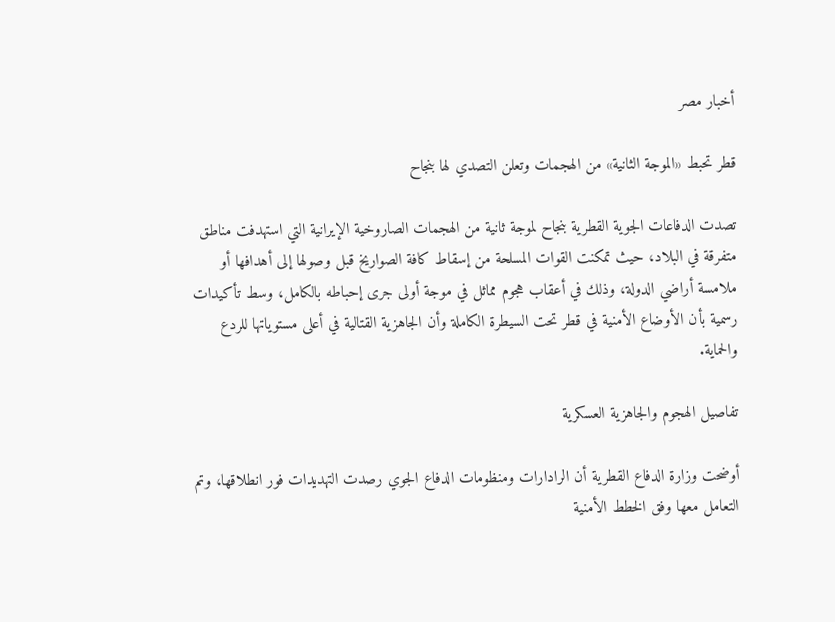أخبار مصر

قطر تحبط «الموجة الثانية» من الهجمات وتعلن التصدي لها بنجاح

تصدت الدفاعات الجوية القطرية بنجاح لموجة ثانية من الهجمات الصاروخية الإيرانية التي استهدفت مناطق متفرقة في البلاد، حيث تمكنت القوات المسلحة من إسقاط كافة الصواريخ قبل وصولها إلى أهدافها أو ملامسة أراضي الدولة، وذلك في أعقاب هجوم مماثل في موجة أولى جرى إحباطه بالكامل، وسط تأكيدات رسمية بأن الأوضاع الأمنية في قطر تحت السيطرة الكاملة وأن الجاهزية القتالية في أعلى مستوياتها للردع والحماية.

تفاصيل الهجوم والجاهزية العسكرية

أوضحت وزارة الدفاع القطرية أن الرادارات ومنظومات الدفاع الجوي رصدت التهديدات فور انطلاقها، وتم التعامل معها وفق الخطط الأمنية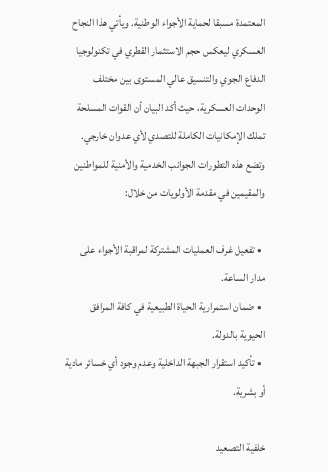المعتمدة مسبقا لحماية الأجواء الوطنية. ويأتي هذا النجاح العسكري ليعكس حجم الاستثمار القطري في تكنولوجيا الدفاع الجوي والتنسيق عالي المستوى بين مختلف الوحدات العسكرية، حيث أكد البيان أن القوات المسلحة تملك الإمكانيات الكاملة للتصدي لأي عدوان خارجي. وتضع هذه التطورات الجوانب الخدمية والأمنية للمواطنين والمقيمين في مقدمة الأولويات من خلال:

  • تفعيل غرف العمليات المشتركة لمراقبة الأجواء على مدار الساعة.
  • ضمان استمرارية الحياة الطبيعية في كافة المرافق الحيوية بالدولة.
  • تأكيد استقرار الجبهة الداخلية وعدم وجود أي خسائر مادية أو بشرية.

خلفية التصعيد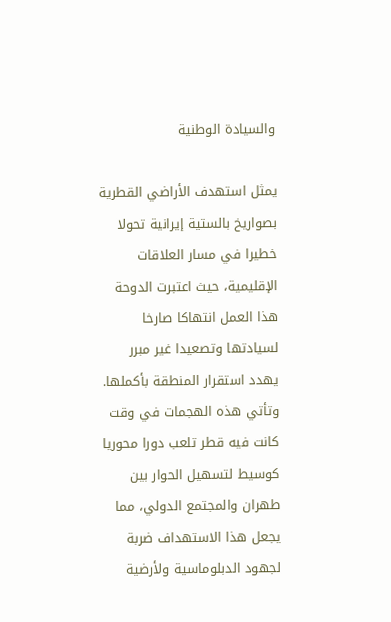والسيادة الوطنية

يمثل استهدف الأراضي القطرية بصواريخ بالستية إيرانية تحولا خطيرا في مسار العلاقات الإقليمية، حيث اعتبرت الدوحة هذا العمل انتهاكا صارخا لسيادتها وتصعيدا غير مبرر يهدد استقرار المنطقة بأكملها. وتأتي هذه الهجمات في وقت كانت فيه قطر تلعب دورا محوريا كوسيط لتسهيل الحوار بين طهران والمجتمع الدولي، مما يجعل هذا الاستهداف ضربة لجهود الدبلوماسية ولأرضية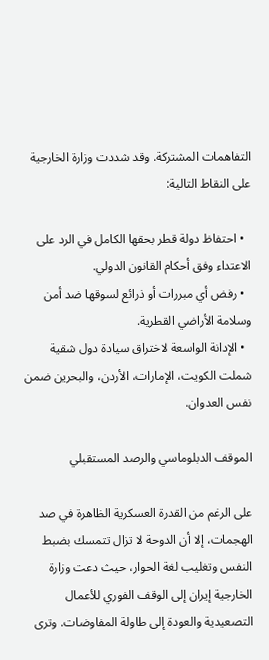التفاهمات المشتركة. وقد شددت وزارة الخارجية على النقاط التالية:

  • احتفاظ دولة قطر بحقها الكامل في الرد على الاعتداء وفق أحكام القانون الدولي.
  • رفض أي مبررات أو ذرائع لسوقها ضد أمن وسلامة الأراضي القطرية.
  • الإدانة الواسعة لاختراق سيادة دول شقية شملت الكويت، الإمارات، الأردن، والبحرين ضمن نفس العدوان.

الموقف الدبلوماسي والرصد المستقبلي

على الرغم من القدرة العسكرية الظاهرة في صد الهجمات، إلا أن الدوحة لا تزال تتمسك بضبط النفس وتغليب لغة الحوار، حيث دعت وزارة الخارجية إيران إلى الوقف الفوري للأعمال التصعيدية والعودة إلى طاولة المفاوضات. وترى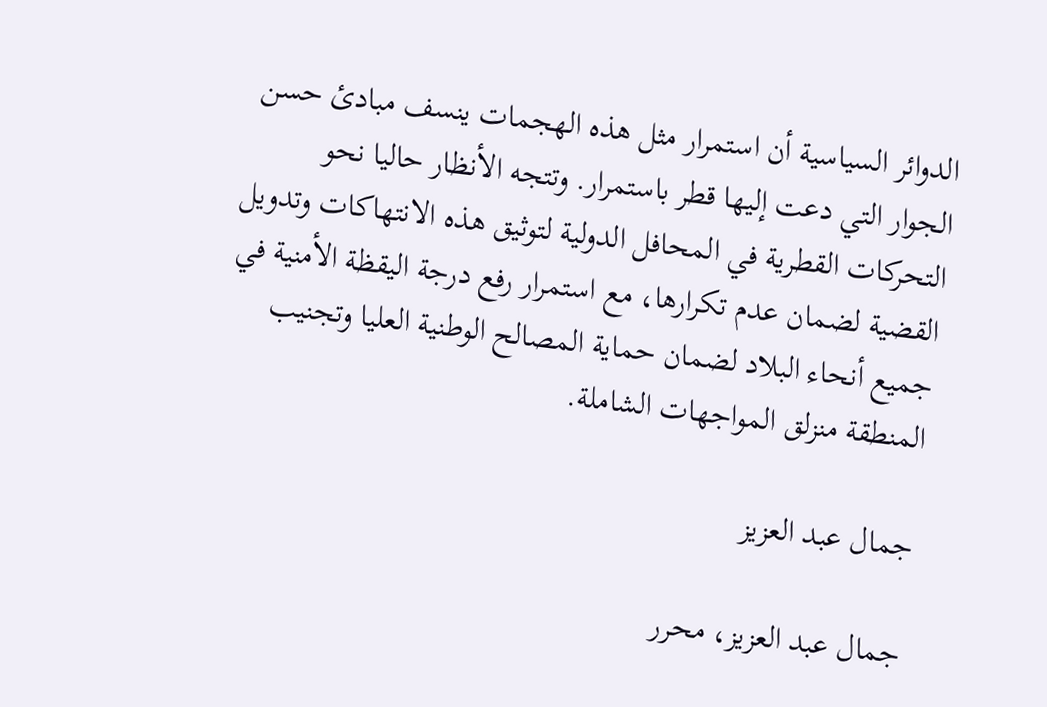الدوائر السياسية أن استمرار مثل هذه الهجمات ينسف مبادئ حسن الجوار التي دعت إليها قطر باستمرار. وتتجه الأنظار حاليا نحو التحركات القطرية في المحافل الدولية لتوثيق هذه الانتهاكات وتدويل القضية لضمان عدم تكرارها، مع استمرار رفع درجة اليقظة الأمنية في جميع أنحاء البلاد لضمان حماية المصالح الوطنية العليا وتجنيب المنطقة منزلق المواجهات الشاملة.

جمال عبد العزيز

جمال عبد العزيز، محرر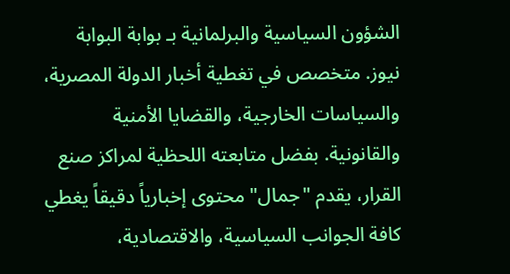الشؤون السياسية والبرلمانية بـ بوابة البوابة نيوز. متخصص في تغطية أخبار الدولة المصرية، والسياسات الخارجية، والقضايا الأمنية والقانونية. بفضل متابعته اللحظية لمراكز صنع القرار، يقدم "جمال" محتوى إخبارياً دقيقاً يغطي كافة الجوانب السياسية، والاقتصادية،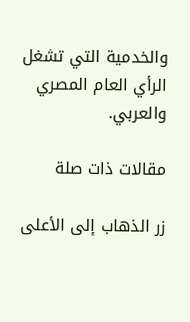والخدمية التي تشغل الرأي العام المصري والعربي.

مقالات ذات صلة

زر الذهاب إلى الأعلى